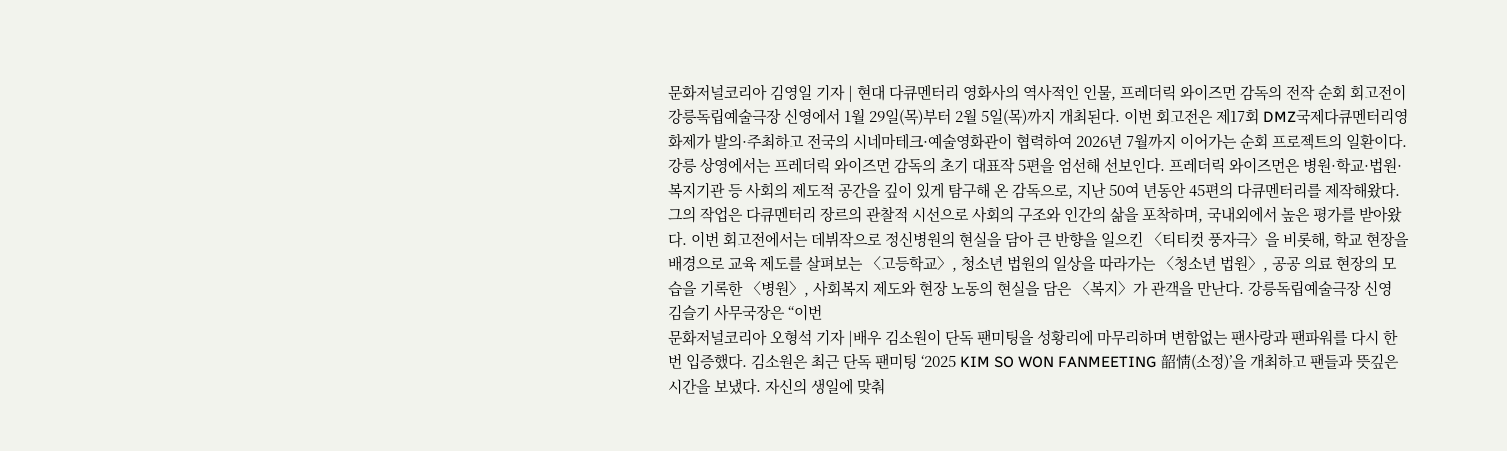문화저널코리아 김영일 기자 | 현대 다큐멘터리 영화사의 역사적인 인물, 프레더릭 와이즈먼 감독의 전작 순회 회고전이 강릉독립예술극장 신영에서 1월 29일(목)부터 2월 5일(목)까지 개최된다. 이번 회고전은 제17회 DMZ국제다큐멘터리영화제가 발의·주최하고 전국의 시네마테크·예술영화관이 협력하여 2026년 7월까지 이어가는 순회 프로젝트의 일환이다. 강릉 상영에서는 프레더릭 와이즈먼 감독의 초기 대표작 5편을 엄선해 선보인다. 프레더릭 와이즈먼은 병원·학교·법원·복지기관 등 사회의 제도적 공간을 깊이 있게 탐구해 온 감독으로, 지난 50여 년동안 45편의 다큐멘터리를 제작해왔다. 그의 작업은 다큐멘터리 장르의 관찰적 시선으로 사회의 구조와 인간의 삶을 포착하며, 국내외에서 높은 평가를 받아왔다. 이번 회고전에서는 데뷔작으로 정신병원의 현실을 담아 큰 반향을 일으킨 〈티티컷 풍자극〉을 비롯해, 학교 현장을 배경으로 교육 제도를 살펴보는 〈고등학교〉, 청소년 법원의 일상을 따라가는 〈청소년 법원〉, 공공 의료 현장의 모습을 기록한 〈병원〉, 사회복지 제도와 현장 노동의 현실을 담은 〈복지〉가 관객을 만난다. 강릉독립예술극장 신영 김슬기 사무국장은 “이번
문화저널코리아 오형석 기자 |배우 김소원이 단독 팬미팅을 성황리에 마무리하며 변함없는 팬사랑과 팬파워를 다시 한번 입증했다. 김소원은 최근 단독 팬미팅 ‘2025 KIM SO WON FANMEETING 韶情(소정)’을 개최하고 팬들과 뜻깊은 시간을 보냈다. 자신의 생일에 맞춰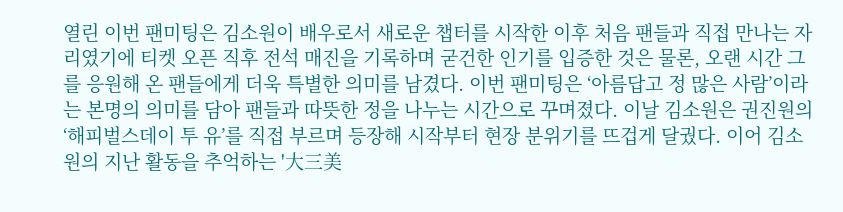열린 이번 팬미팅은 김소원이 배우로서 새로운 챕터를 시작한 이후 처음 팬들과 직접 만나는 자리였기에 티켓 오픈 직후 전석 매진을 기록하며 굳건한 인기를 입증한 것은 물론, 오랜 시간 그를 응원해 온 팬들에게 더욱 특별한 의미를 남겼다. 이번 팬미팅은 ‘아름답고 정 많은 사람’이라는 본명의 의미를 담아 팬들과 따뜻한 정을 나누는 시간으로 꾸며졌다. 이날 김소원은 권진원의 ‘해피벌스데이 투 유’를 직접 부르며 등장해 시작부터 현장 분위기를 뜨겁게 달궜다. 이어 김소원의 지난 활동을 추억하는 '大三美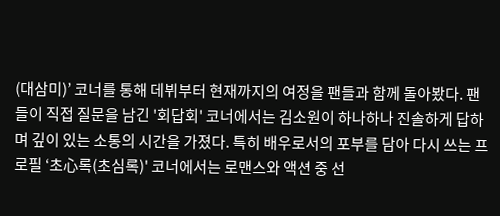(대삼미)’ 코너를 통해 데뷔부터 현재까지의 여정을 팬들과 함께 돌아봤다. 팬들이 직접 질문을 남긴 '회답회' 코너에서는 김소원이 하나하나 진솔하게 답하며 깊이 있는 소통의 시간을 가졌다. 특히 배우로서의 포부를 담아 다시 쓰는 프로필 ‘초心록(초심록)' 코너에서는 로맨스와 액션 중 선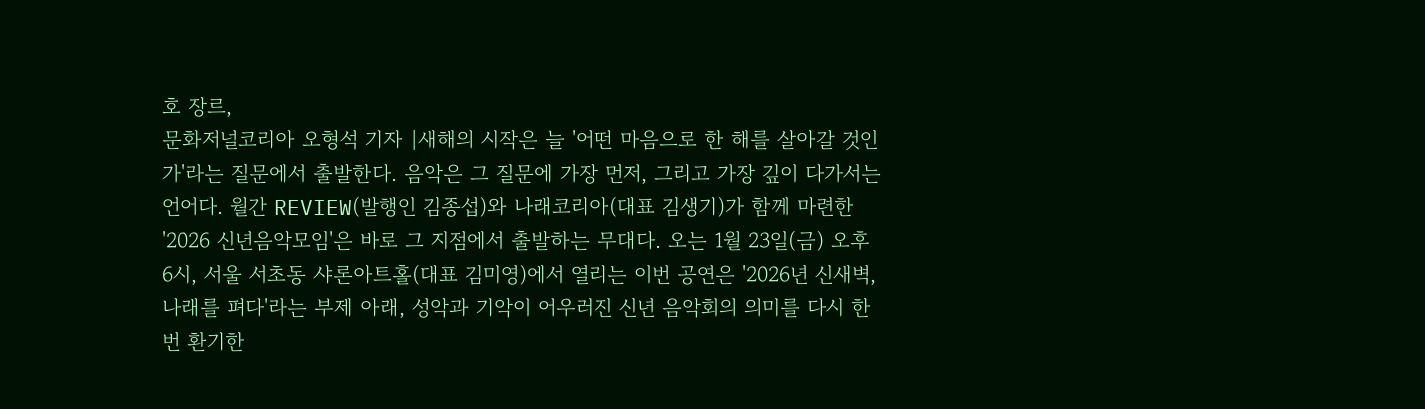호 장르,
문화저널코리아 오형석 기자 |새해의 시작은 늘 '어떤 마음으로 한 해를 살아갈 것인가'라는 질문에서 출발한다. 음악은 그 질문에 가장 먼저, 그리고 가장 깊이 다가서는 언어다. 월간 REVIEW(발행인 김종섭)와 나래코리아(대표 김생기)가 함께 마련한 '2026 신년음악모임'은 바로 그 지점에서 출발하는 무대다. 오는 1월 23일(금) 오후 6시, 서울 서초동 샤론아트홀(대표 김미영)에서 열리는 이번 공연은 '2026년 신새벽, 나래를 펴다'라는 부제 아래, 성악과 기악이 어우러진 신년 음악회의 의미를 다시 한 번 환기한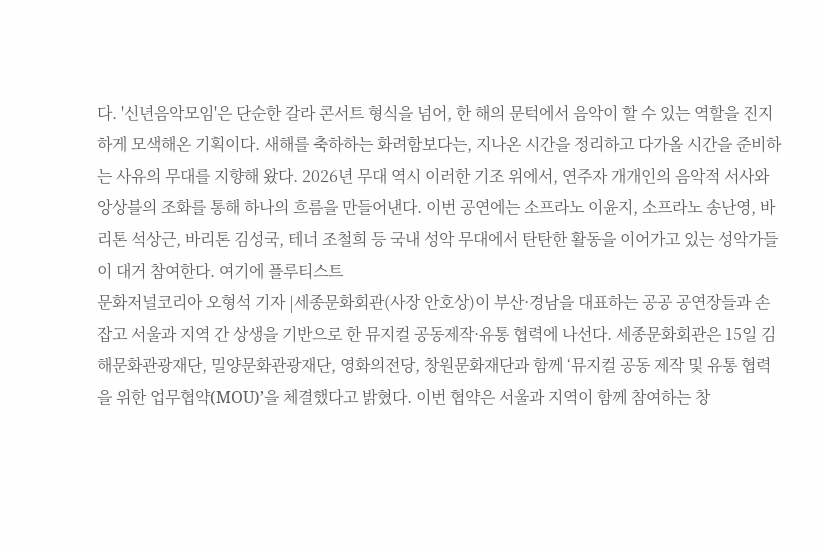다. '신년음악모임'은 단순한 갈라 콘서트 형식을 넘어, 한 해의 문턱에서 음악이 할 수 있는 역할을 진지하게 모색해온 기획이다. 새해를 축하하는 화려함보다는, 지나온 시간을 정리하고 다가올 시간을 준비하는 사유의 무대를 지향해 왔다. 2026년 무대 역시 이러한 기조 위에서, 연주자 개개인의 음악적 서사와 앙상블의 조화를 통해 하나의 흐름을 만들어낸다. 이번 공연에는 소프라노 이윤지, 소프라노 송난영, 바리톤 석상근, 바리톤 김성국, 테너 조철희 등 국내 성악 무대에서 탄탄한 활동을 이어가고 있는 성악가들이 대거 참여한다. 여기에 플루티스트
문화저널코리아 오형석 기자 |세종문화회관(사장 안호상)이 부산·경남을 대표하는 공공 공연장들과 손잡고 서울과 지역 간 상생을 기반으로 한 뮤지컬 공동제작·유통 협력에 나선다. 세종문화회관은 15일 김해문화관광재단, 밀양문화관광재단, 영화의전당, 창원문화재단과 함께 ‘뮤지컬 공동 제작 및 유통 협력을 위한 업무협약(MOU)’을 체결했다고 밝혔다. 이번 협약은 서울과 지역이 함께 참여하는 창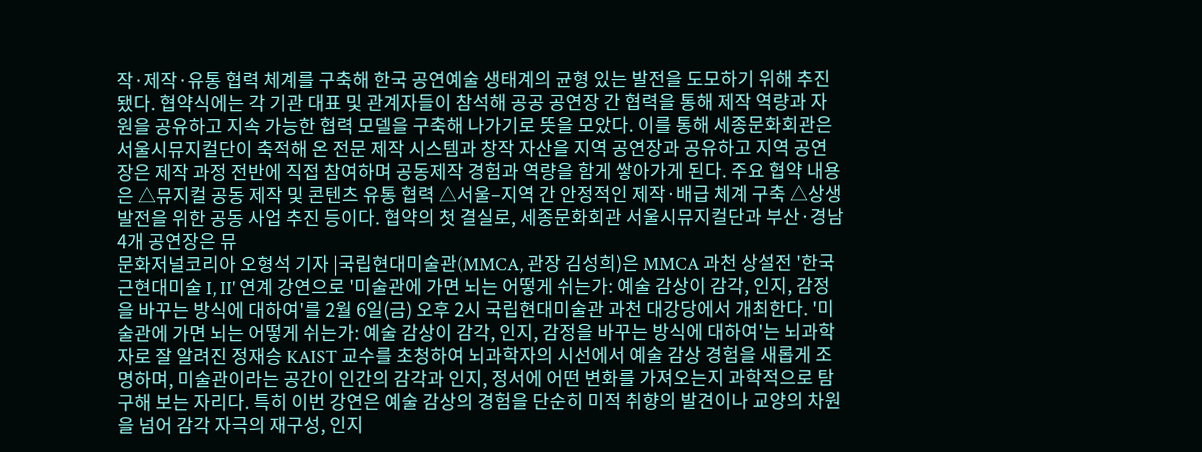작·제작·유통 협력 체계를 구축해 한국 공연예술 생태계의 균형 있는 발전을 도모하기 위해 추진됐다. 협약식에는 각 기관 대표 및 관계자들이 참석해 공공 공연장 간 협력을 통해 제작 역량과 자원을 공유하고 지속 가능한 협력 모델을 구축해 나가기로 뜻을 모았다. 이를 통해 세종문화회관은 서울시뮤지컬단이 축적해 온 전문 제작 시스템과 창작 자산을 지역 공연장과 공유하고 지역 공연장은 제작 과정 전반에 직접 참여하며 공동제작 경험과 역량을 함게 쌓아가게 된다. 주요 협약 내용은 △뮤지컬 공동 제작 및 콘텐츠 유통 협력 △서울–지역 간 안정적인 제작·배급 체계 구축 △상생 발전을 위한 공동 사업 추진 등이다. 협약의 첫 결실로, 세종문화회관 서울시뮤지컬단과 부산·경남 4개 공연장은 뮤
문화저널코리아 오형석 기자 |국립현대미술관(MMCA, 관장 김성희)은 MMCA 과천 상설전 '한국근현대미술 I, II' 연계 강연으로 '미술관에 가면 뇌는 어떻게 쉬는가: 예술 감상이 감각, 인지, 감정을 바꾸는 방식에 대하여'를 2월 6일(금) 오후 2시 국립현대미술관 과천 대강당에서 개최한다. '미술관에 가면 뇌는 어떻게 쉬는가: 예술 감상이 감각, 인지, 감정을 바꾸는 방식에 대하여'는 뇌과학자로 잘 알려진 정재승 KAIST 교수를 초청하여 뇌과학자의 시선에서 예술 감상 경험을 새롭게 조명하며, 미술관이라는 공간이 인간의 감각과 인지, 정서에 어떤 변화를 가져오는지 과학적으로 탐구해 보는 자리다. 특히 이번 강연은 예술 감상의 경험을 단순히 미적 취향의 발견이나 교양의 차원을 넘어 감각 자극의 재구성, 인지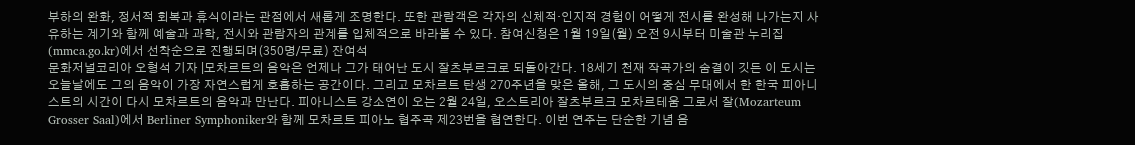부하의 완화, 정서적 회복과 휴식이라는 관점에서 새롭게 조명한다. 또한 관람객은 각자의 신체적·인지적 경험이 어떻게 전시를 완성해 나가는지 사유하는 계기와 함께 예술과 과학, 전시와 관람자의 관계를 입체적으로 바라볼 수 있다. 참여신청은 1월 19일(월) 오전 9시부터 미술관 누리집(mmca.go.kr)에서 선착순으로 진행되며(350명/무료) 잔여석
문화저널코리아 오형석 기자 |모차르트의 음악은 언제나 그가 태어난 도시 잘츠부르크로 되돌아간다. 18세기 천재 작곡가의 숨결이 깃든 이 도시는 오늘날에도 그의 음악이 가장 자연스럽게 호흡하는 공간이다. 그리고 모차르트 탄생 270주년을 맞은 올해, 그 도시의 중심 무대에서 한 한국 피아니스트의 시간이 다시 모차르트의 음악과 만난다. 피아니스트 강소연이 오는 2월 24일, 오스트리아 잘츠부르크 모차르테움 그로서 잘(Mozarteum Grosser Saal)에서 Berliner Symphoniker와 함께 모차르트 피아노 협주곡 제23번을 협연한다. 이번 연주는 단순한 기념 음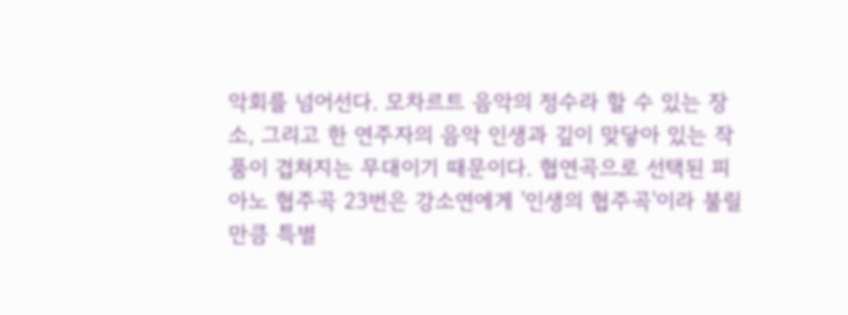악회를 넘어선다. 모차르트 음악의 정수라 할 수 있는 장소, 그리고 한 연주자의 음악 인생과 깊이 맞닿아 있는 작품이 겹쳐지는 무대이기 때문이다. 협연곡으로 선택된 피아노 협주곡 23번은 강소연에게 '인생의 협주곡'이라 불릴 만큼 특별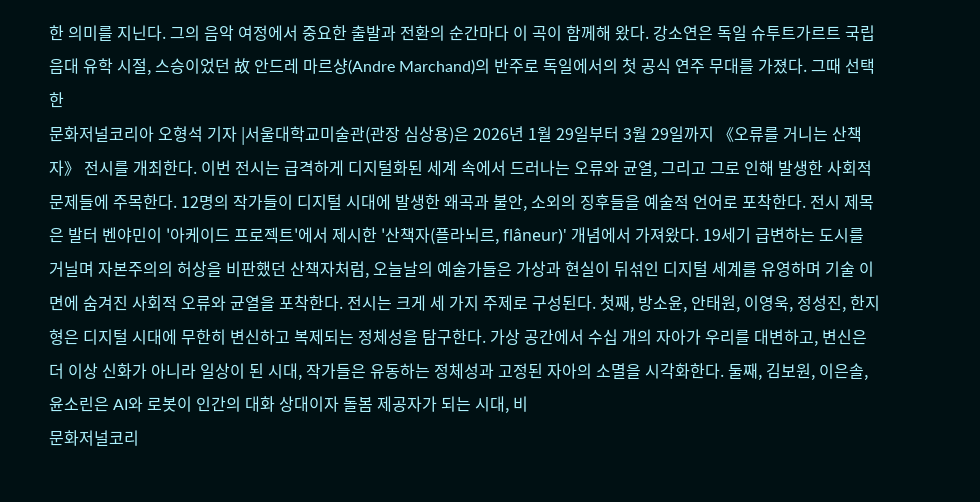한 의미를 지닌다. 그의 음악 여정에서 중요한 출발과 전환의 순간마다 이 곡이 함께해 왔다. 강소연은 독일 슈투트가르트 국립음대 유학 시절, 스승이었던 故 안드레 마르샹(Andre Marchand)의 반주로 독일에서의 첫 공식 연주 무대를 가졌다. 그때 선택한
문화저널코리아 오형석 기자 |서울대학교미술관(관장 심상용)은 2026년 1월 29일부터 3월 29일까지 《오류를 거니는 산책자》 전시를 개최한다. 이번 전시는 급격하게 디지털화된 세계 속에서 드러나는 오류와 균열, 그리고 그로 인해 발생한 사회적 문제들에 주목한다. 12명의 작가들이 디지털 시대에 발생한 왜곡과 불안, 소외의 징후들을 예술적 언어로 포착한다. 전시 제목은 발터 벤야민이 '아케이드 프로젝트'에서 제시한 '산책자(플라뇌르, flâneur)' 개념에서 가져왔다. 19세기 급변하는 도시를 거닐며 자본주의의 허상을 비판했던 산책자처럼, 오늘날의 예술가들은 가상과 현실이 뒤섞인 디지털 세계를 유영하며 기술 이면에 숨겨진 사회적 오류와 균열을 포착한다. 전시는 크게 세 가지 주제로 구성된다. 첫째, 방소윤, 안태원, 이영욱, 정성진, 한지형은 디지털 시대에 무한히 변신하고 복제되는 정체성을 탐구한다. 가상 공간에서 수십 개의 자아가 우리를 대변하고, 변신은 더 이상 신화가 아니라 일상이 된 시대, 작가들은 유동하는 정체성과 고정된 자아의 소멸을 시각화한다. 둘째, 김보원, 이은솔, 윤소린은 AI와 로봇이 인간의 대화 상대이자 돌봄 제공자가 되는 시대, 비
문화저널코리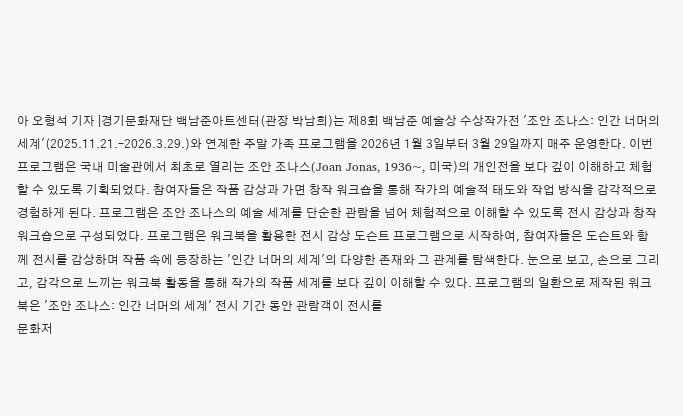아 오형석 기자 |경기문화재단 백남준아트센터(관장 박남희)는 제8회 백남준 예술상 수상작가전 '조안 조나스: 인간 너머의 세계'(2025.11.21.–2026.3.29.)와 연계한 주말 가족 프로그램을 2026년 1월 3일부터 3월 29일까지 매주 운영한다. 이번 프로그램은 국내 미술관에서 최초로 열리는 조안 조나스(Joan Jonas, 1936~, 미국)의 개인전을 보다 깊이 이해하고 체험할 수 있도록 기획되었다. 참여자들은 작품 감상과 가면 창작 워크숍을 통해 작가의 예술적 태도와 작업 방식을 감각적으로 경험하게 된다. 프로그램은 조안 조나스의 예술 세계를 단순한 관람을 넘어 체험적으로 이해할 수 있도록 전시 감상과 창작 워크숍으로 구성되었다. 프로그램은 워크북을 활용한 전시 감상 도슨트 프로그램으로 시작하여, 참여자들은 도슨트와 함께 전시를 감상하며 작품 속에 등장하는 '인간 너머의 세계'의 다양한 존재와 그 관계를 탐색한다. 눈으로 보고, 손으로 그리고, 감각으로 느끼는 워크북 활동을 통해 작가의 작품 세계를 보다 깊이 이해할 수 있다. 프로그램의 일환으로 제작된 워크북은 '조안 조나스: 인간 너머의 세계' 전시 기간 동안 관람객이 전시를
문화저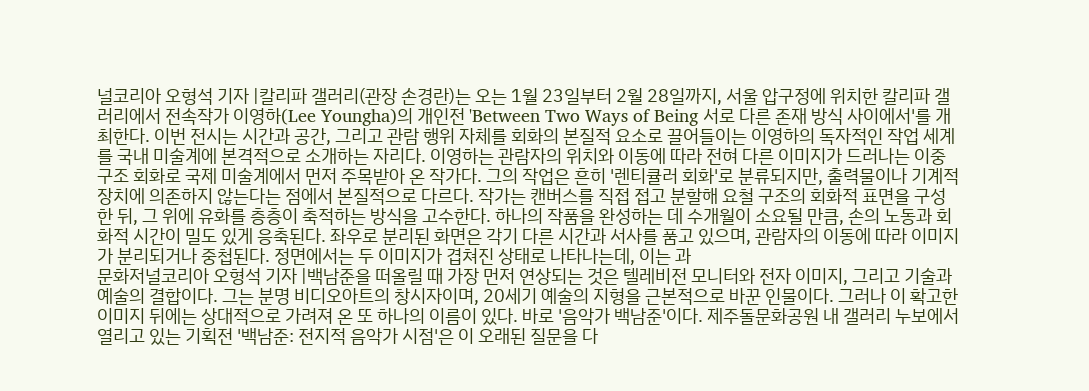널코리아 오형석 기자 |칼리파 갤러리(관장 손경란)는 오는 1월 23일부터 2월 28일까지, 서울 압구정에 위치한 칼리파 갤러리에서 전속작가 이영하(Lee Youngha)의 개인전 'Between Two Ways of Being 서로 다른 존재 방식 사이에서'를 개최한다. 이번 전시는 시간과 공간, 그리고 관람 행위 자체를 회화의 본질적 요소로 끌어들이는 이영하의 독자적인 작업 세계를 국내 미술계에 본격적으로 소개하는 자리다. 이영하는 관람자의 위치와 이동에 따라 전혀 다른 이미지가 드러나는 이중구조 회화로 국제 미술계에서 먼저 주목받아 온 작가다. 그의 작업은 흔히 '렌티큘러 회화'로 분류되지만, 출력물이나 기계적 장치에 의존하지 않는다는 점에서 본질적으로 다르다. 작가는 캔버스를 직접 접고 분할해 요철 구조의 회화적 표면을 구성한 뒤, 그 위에 유화를 층층이 축적하는 방식을 고수한다. 하나의 작품을 완성하는 데 수개월이 소요될 만큼, 손의 노동과 회화적 시간이 밀도 있게 응축된다. 좌우로 분리된 화면은 각기 다른 시간과 서사를 품고 있으며, 관람자의 이동에 따라 이미지가 분리되거나 중첩된다. 정면에서는 두 이미지가 겹쳐진 상태로 나타나는데, 이는 과
문화저널코리아 오형석 기자 |백남준을 떠올릴 때 가장 먼저 연상되는 것은 텔레비전 모니터와 전자 이미지, 그리고 기술과 예술의 결합이다. 그는 분명 비디오아트의 창시자이며, 20세기 예술의 지형을 근본적으로 바꾼 인물이다. 그러나 이 확고한 이미지 뒤에는 상대적으로 가려져 온 또 하나의 이름이 있다. 바로 '음악가 백남준'이다. 제주돌문화공원 내 갤러리 누보에서 열리고 있는 기획전 '백남준: 전지적 음악가 시점'은 이 오래된 질문을 다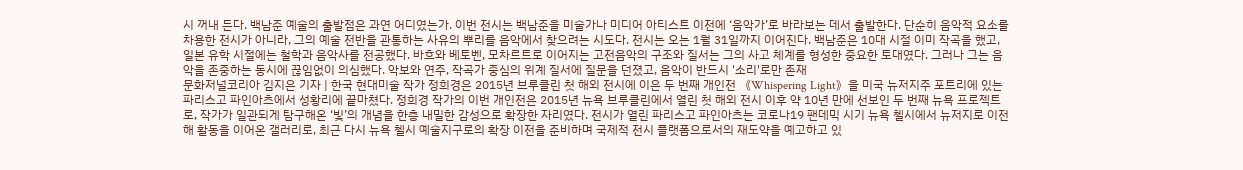시 꺼내 든다. 백남준 예술의 출발점은 과연 어디였는가. 이번 전시는 백남준을 미술가나 미디어 아티스트 이전에 ‘음악가’로 바라보는 데서 출발한다. 단순히 음악적 요소를 차용한 전시가 아니라, 그의 예술 전반을 관통하는 사유의 뿌리를 음악에서 찾으려는 시도다. 전시는 오는 1월 31일까지 이어진다. 백남준은 10대 시절 이미 작곡을 했고, 일본 유학 시절에는 철학과 음악사를 전공했다. 바흐와 베토벤, 모차르트로 이어지는 고전음악의 구조와 질서는 그의 사고 체계를 형성한 중요한 토대였다. 그러나 그는 음악을 존중하는 동시에 끊임없이 의심했다. 악보와 연주, 작곡가 중심의 위계 질서에 질문을 던졌고, 음악이 반드시 '소리'로만 존재
문화저널코리아 김지은 기자 | 한국 현대미술 작가 정희경은 2015년 브루클린 첫 해외 전시에 이은 두 번째 개인전 《Whispering Light》을 미국 뉴저지주 포트리에 있는 파리스고 파인아츠에서 성황리에 끝마쳤다. 정희경 작가의 이번 개인전은 2015년 뉴욕 브루클린에서 열린 첫 해외 전시 이후 약 10년 만에 선보인 두 번째 뉴욕 프로젝트로, 작가가 일관되게 탐구해온 ‘빛’의 개념을 한층 내밀한 감성으로 확장한 자리였다. 전시가 열린 파리스고 파인아츠는 코로나19 팬데믹 시기 뉴욕 첼시에서 뉴저지로 이전해 활동을 이어온 갤러리로, 최근 다시 뉴욕 첼시 예술지구로의 확장 이전을 준비하며 국제적 전시 플랫폼으로서의 재도약을 예고하고 있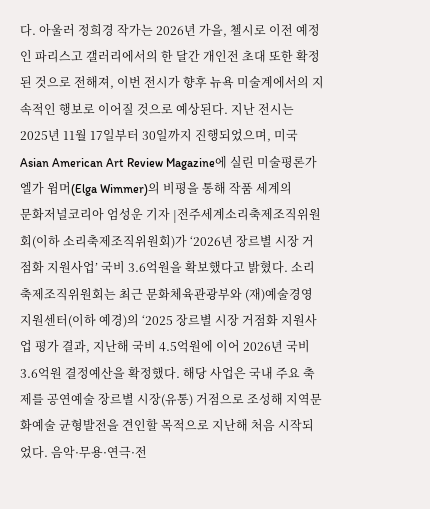다. 아울러 정희경 작가는 2026년 가을, 첼시로 이전 예정인 파리스고 갤러리에서의 한 달간 개인전 초대 또한 확정된 것으로 전해져, 이번 전시가 향후 뉴욕 미술계에서의 지속적인 행보로 이어질 것으로 예상된다. 지난 전시는 2025년 11월 17일부터 30일까지 진행되었으며, 미국 Asian American Art Review Magazine에 실린 미술평론가 엘가 윔머(Elga Wimmer)의 비평을 통해 작품 세계의
문화저널코리아 엄성운 기자 |전주세계소리축제조직위원회(이하 소리축제조직위원회)가 ‘2026년 장르별 시장 거점화 지원사업’ 국비 3.6억원을 확보했다고 밝혔다. 소리축제조직위원회는 최근 문화체육관광부와 (재)예술경영지원센터(이하 예경)의 ‘2025 장르별 시장 거점화 지원사업 평가 결과, 지난해 국비 4.5억원에 이어 2026년 국비 3.6억원 결정예산을 확정했다. 해당 사업은 국내 주요 축제를 공연예술 장르별 시장(유통) 거점으로 조성해 지역문화예술 균형발전을 견인할 목적으로 지난해 처음 시작되었다. 음악·무용·연극·전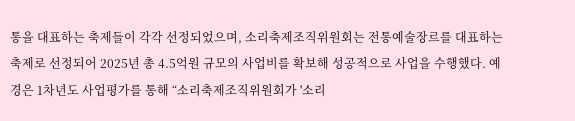통을 대표하는 축제들이 각각 선정되었으며, 소리축제조직위원회는 전통예술장르를 대표하는 축제로 선정되어 2025년 총 4.5억원 규모의 사업비를 확보해 성공적으로 사업을 수행했다. 예경은 1차년도 사업평가를 통해 “소리축제조직위원회가 '소리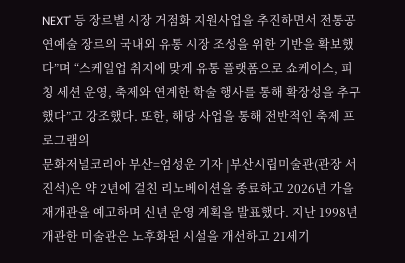NEXT' 등 장르별 시장 거점화 지원사업을 추진하면서 전통공연예술 장르의 국내외 유통 시장 조성을 위한 기반을 확보했다”며 “스케일업 취지에 맞게 유통 플랫폼으로 쇼케이스, 피칭 세션 운영, 축제와 연계한 학술 행사를 통해 확장성을 추구했다”고 강조했다. 또한, 해당 사업을 통해 전반적인 축제 프로그램의
문화저널코리아 부산=엄성운 기자 |부산시립미술관(관장 서진석)은 약 2년에 걸친 리노베이션을 종료하고 2026년 가을 재개관을 예고하며 신년 운영 계획을 발표했다. 지난 1998년 개관한 미술관은 노후화된 시설을 개선하고 21세기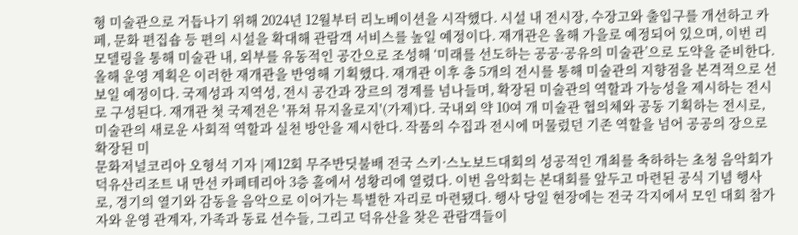형 미술관으로 거듭나기 위해 2024년 12월부터 리노베이션을 시작했다. 시설 내 전시장, 수장고와 출입구를 개선하고 카페, 문화 편집숍 등 편의 시설을 확대해 관람객 서비스를 높일 예정이다. 재개관은 올해 가을로 예정되어 있으며, 이번 리모델링을 통해 미술관 내, 외부를 유동적인 공간으로 조성해 ‘미래를 선도하는 공공·공유의 미술관’으로 도약을 준비한다. 올해 운영 계획은 이러한 재개관을 반영해 기획했다. 재개관 이후 총 5개의 전시를 통해 미술관의 지향점을 본격적으로 선보일 예정이다. 국제성과 지역성, 전시 공간과 장르의 경계를 넘나들며, 확장된 미술관의 역할과 가능성을 제시하는 전시로 구성된다. 재개관 첫 국제전은 '퓨쳐 뮤지올로지'(가제)다. 국내외 약 10여 개 미술관 협의체와 공동 기획하는 전시로, 미술관의 새로운 사회적 역할과 실천 방안을 제시한다. 작품의 수집과 전시에 머물렀던 기존 역할을 넘어 공공의 장으로 확장된 미
문화저널코리아 오형석 기자 |제12회 무주반딧불배 전국 스키·스노보드대회의 성공적인 개최를 축하하는 초청 음악회가 덕유산리조트 내 만선 카페테리아 3층 홀에서 성황리에 열렸다. 이번 음악회는 본대회를 앞두고 마련된 공식 기념 행사로, 경기의 열기와 감동을 음악으로 이어가는 특별한 자리로 마련됐다. 행사 당일 현장에는 전국 각지에서 모인 대회 참가자와 운영 관계자, 가족과 동료 선수들, 그리고 덕유산을 찾은 관람객들이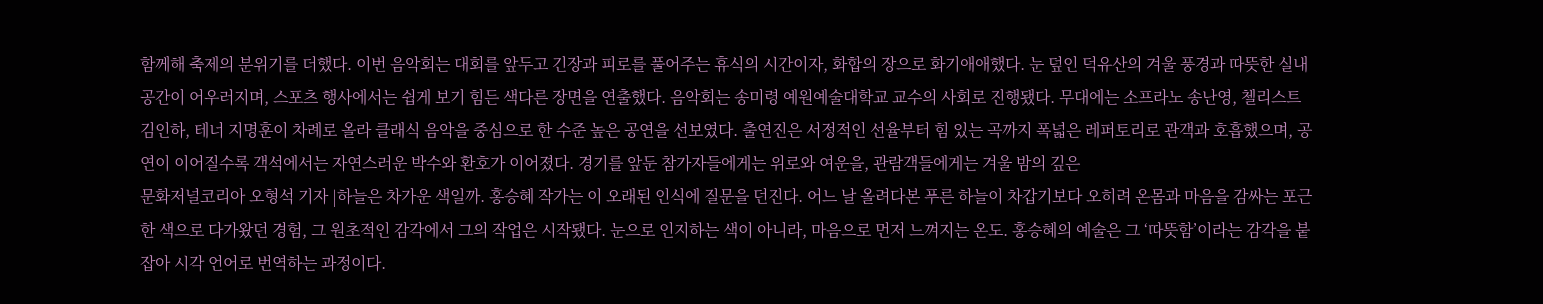함께해 축제의 분위기를 더했다. 이번 음악회는 대회를 앞두고 긴장과 피로를 풀어주는 휴식의 시간이자, 화합의 장으로 화기애애했다. 눈 덮인 덕유산의 겨울 풍경과 따뜻한 실내 공간이 어우러지며, 스포츠 행사에서는 쉽게 보기 힘든 색다른 장면을 연출했다. 음악회는 송미령 예원예술대학교 교수의 사회로 진행됐다. 무대에는 소프라노 송난영, 첼리스트 김인하, 테너 지명훈이 차례로 올라 클래식 음악을 중심으로 한 수준 높은 공연을 선보였다. 출연진은 서정적인 선율부터 힘 있는 곡까지 폭넓은 레퍼토리로 관객과 호흡했으며, 공연이 이어질수록 객석에서는 자연스러운 박수와 환호가 이어졌다. 경기를 앞둔 참가자들에게는 위로와 여운을, 관람객들에게는 겨울 밤의 깊은
문화저널코리아 오형석 기자 |하늘은 차가운 색일까. 홍승혜 작가는 이 오래된 인식에 질문을 던진다. 어느 날 올려다본 푸른 하늘이 차갑기보다 오히려 온몸과 마음을 감싸는 포근한 색으로 다가왔던 경험, 그 원초적인 감각에서 그의 작업은 시작됐다. 눈으로 인지하는 색이 아니라, 마음으로 먼저 느껴지는 온도. 홍승혜의 예술은 그 ‘따뜻함’이라는 감각을 붙잡아 시각 언어로 번역하는 과정이다.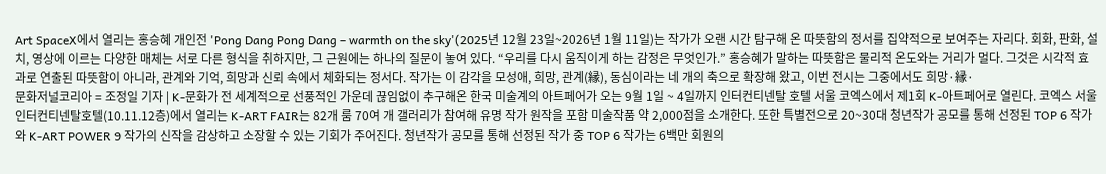Art SpaceX에서 열리는 홍승혜 개인전 'Pong Dang Pong Dang – warmth on the sky'(2025년 12월 23일~2026년 1월 11일)는 작가가 오랜 시간 탐구해 온 따뜻함의 정서를 집약적으로 보여주는 자리다. 회화, 판화, 설치, 영상에 이르는 다양한 매체는 서로 다른 형식을 취하지만, 그 근원에는 하나의 질문이 놓여 있다. “우리를 다시 움직이게 하는 감정은 무엇인가.” 홍승혜가 말하는 따뜻함은 물리적 온도와는 거리가 멀다. 그것은 시각적 효과로 연출된 따뜻함이 아니라, 관계와 기억, 희망과 신뢰 속에서 체화되는 정서다. 작가는 이 감각을 모성애, 희망, 관계(縁), 동심이라는 네 개의 축으로 확장해 왔고, 이번 전시는 그중에서도 희망·縁·
문화저널코리아 = 조정일 기자 | K-문화가 전 세계적으로 선풍적인 가운데 끊임없이 추구해온 한국 미술계의 아트페어가 오는 9월 1일 ~ 4일까지 인터컨티넨탈 호텔 서울 코엑스에서 제1회 K-아트페어로 열린다. 코엑스 서울 인터컨티넨탈호텔(10.11.12층)에서 열리는 K-ART FAIR는 82개 룸 70여 개 갤러리가 참여해 유명 작가 원작을 포함 미술작품 약 2,000점을 소개한다. 또한 특별전으로 20~30대 청년작가 공모를 통해 선정된 TOP 6 작가와 K-ART POWER 9 작가의 신작을 감상하고 소장할 수 있는 기회가 주어진다. 청년작가 공모를 통해 선정된 작가 중 TOP 6 작가는 6백만 회원의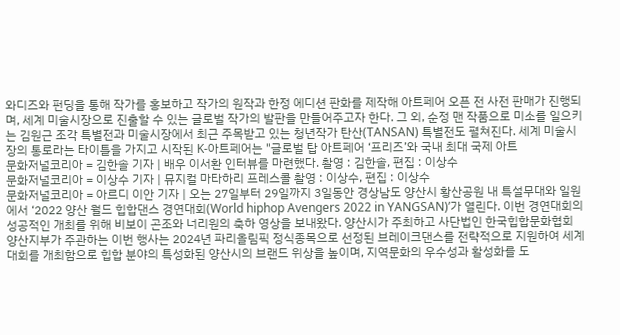와디즈와 펀딩을 통해 작가를 홍보하고 작가의 원작과 한정 에디션 판화를 제작해 아트페어 오픈 전 사전 판매가 진행되며, 세계 미술시장으로 진출할 수 있는 글로벌 작가의 발판을 만들어주고자 한다. 그 외, 순정 맨 작품으로 미소를 일으키는 김원근 조각 특별전과 미술시장에서 최근 주목받고 있는 청년작가 탄산(TANSAN) 특별전도 펼쳐진다. 세계 미술시장의 통로라는 타이틀을 가지고 시작된 K-아트페어는 "글로벌 탑 아트페어 ‘프리즈’와 국내 최대 국제 아트
문화저널코리아 = 김한솔 기자 | 배우 이서환 인터뷰를 마련했다. 촬영 : 김한솔, 편집 : 이상수
문화저널코리아 = 이상수 기자 | 뮤지컬 마타하리 프레스콜 촬영 : 이상수, 편집 : 이상수
문화저널코리아 = 아르디 이안 기자 | 오는 27일부터 29일까지 3일동안 경상남도 양산시 황산공원 내 특설무대와 일원에서 ‘2022 양산 월드 힙합댄스 경연대회(World hiphop Avengers 2022 in YANGSAN)’가 열린다. 이번 경연대회의 성공적인 개최를 위해 비보이 곤조와 너리원의 축하 영상을 보내왔다. 양산시가 주최하고 사단법인 한국힙합문화협회 양산지부가 주관하는 이번 행사는 2024년 파리올림픽 정식종목으로 선정된 브레이크댄스를 전략적으로 지원하여 세계대회를 개최함으로 힙합 분야의 특성화된 양산시의 브랜드 위상을 높이며, 지역문화의 우수성과 활성화를 도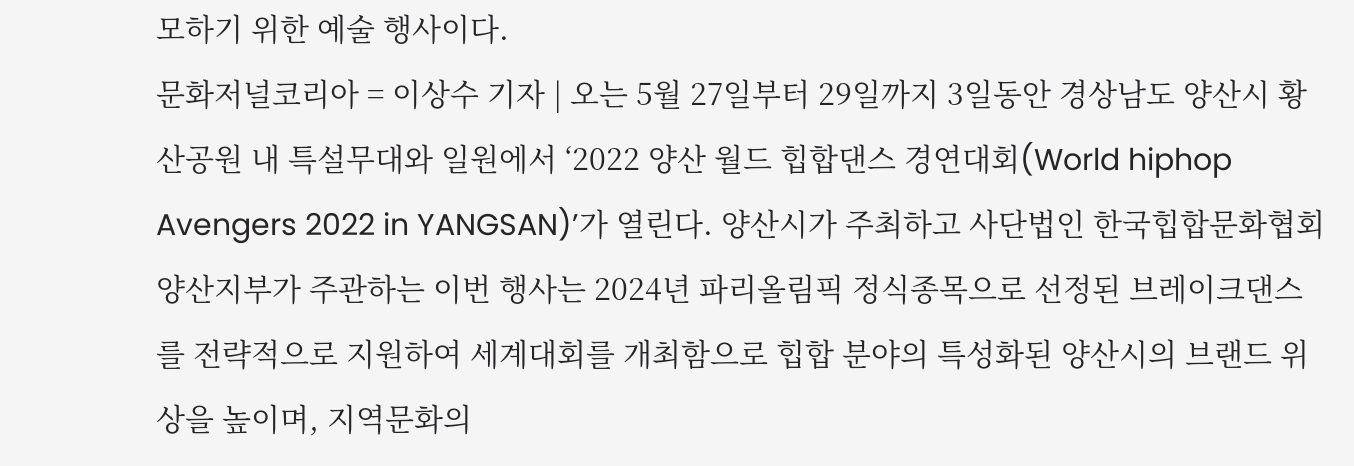모하기 위한 예술 행사이다.
문화저널코리아 = 이상수 기자 | 오는 5월 27일부터 29일까지 3일동안 경상남도 양산시 황산공원 내 특설무대와 일원에서 ‘2022 양산 월드 힙합댄스 경연대회(World hiphop Avengers 2022 in YANGSAN)’가 열린다. 양산시가 주최하고 사단법인 한국힙합문화협회 양산지부가 주관하는 이번 행사는 2024년 파리올림픽 정식종목으로 선정된 브레이크댄스를 전략적으로 지원하여 세계대회를 개최함으로 힙합 분야의 특성화된 양산시의 브랜드 위상을 높이며, 지역문화의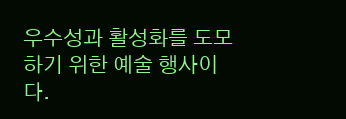우수성과 활성화를 도모하기 위한 예술 행사이다.